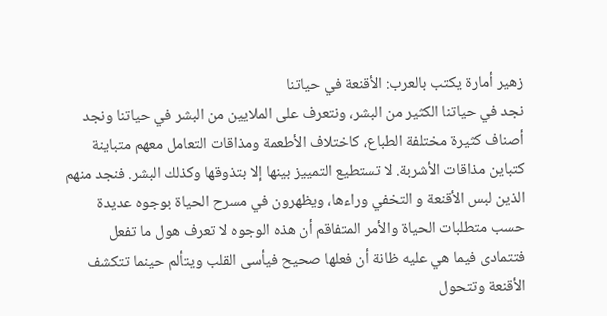زهير أمارة يكتب بالعرب: الأقنعة في حياتنا
نجد في حياتنا الكثير من البشر، ونتعرف على الملايين من البشر في حياتنا ونجد أصناف كثيرة مختلفة الطباع، كاختلاف الأطعمة ومذاقات التعامل معهم متباينة كتباين مذاقات الأشربة. لا تستطيع التمييز بينها إلا بتذوقها وكذلك البشر. فنجد منهم الذين لبس الأقنعة و التخفي وراءها، ويظهرون في مسرح الحياة بوجوه عديدة حسب متطلبات الحياة والأمر المتفاقم أن هذه الوجوه لا تعرف هول ما تفعل فتتمادى فيما هي عليه ظانة أن فعلها صحيح فيأسى القلب ويتألم حينما تتكشف الأقنعة وتتحول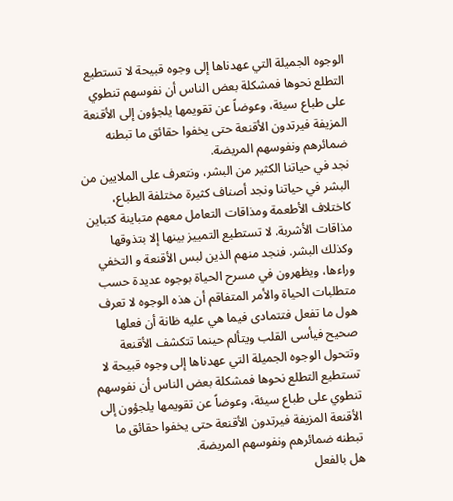الوجوه الجميلة التي عهدناها إلى وجوه قبيحة لا تستطيع التطلع نحوها فمشكلة بعض الناس أن نفوسهم تنطوي على طباع سيئة، وعوضاً عن تقويمها يلجؤون إلى الأقنعة المزيفة فيرتدون الأقنعة حتى يخفوا حقائق ما تبطنه ضمائرهم ونفوسهم المريضة.
نجد في حياتنا الكثير من البشر، ونتعرف على الملايين من البشر في حياتنا ونجد أصناف كثيرة مختلفة الطباع، كاختلاف الأطعمة ومذاقات التعامل معهم متباينة كتباين مذاقات الأشربة. لا تستطيع التمييز بينها إلا بتذوقها وكذلك البشر. فنجد منهم الذين لبس الأقنعة و التخفي وراءها، ويظهرون في مسرح الحياة بوجوه عديدة حسب متطلبات الحياة والأمر المتفاقم أن هذه الوجوه لا تعرف هول ما تفعل فتتمادى فيما هي عليه ظانة أن فعلها صحيح فيأسى القلب ويتألم حينما تتكشف الأقنعة وتتحول الوجوه الجميلة التي عهدناها إلى وجوه قبيحة لا تستطيع التطلع نحوها فمشكلة بعض الناس أن نفوسهم تنطوي على طباع سيئة، وعوضاً عن تقويمها يلجؤون إلى الأقنعة المزيفة فيرتدون الأقنعة حتى يخفوا حقائق ما تبطنه ضمائرهم ونفوسهم المريضة.
هل بالفعل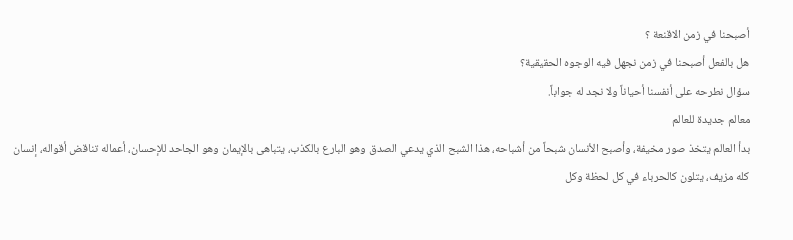أصبحنا في زمن الاقنعة ؟
هل بالفعل أصبحنا في زمن نجهل فيه الوجوه الحقيقية؟
سؤال نطرحه على أنفسنا أحياناً ولا نجد له جواباً.
معالم جديدة للعالم
بدأ العالم يتخذ صور مخيفة، وأصبح الأنسان شبحاً من أشباحه، هذا الشبح الذي يدعي الصدق وهو البارع بالكذب، يتباهى بالإيمان وهو الجاحد للإحسان، أعماله تناقض أقواله، إنسان كله مزيف، يتلون كالحرباء في كل لحظة وكل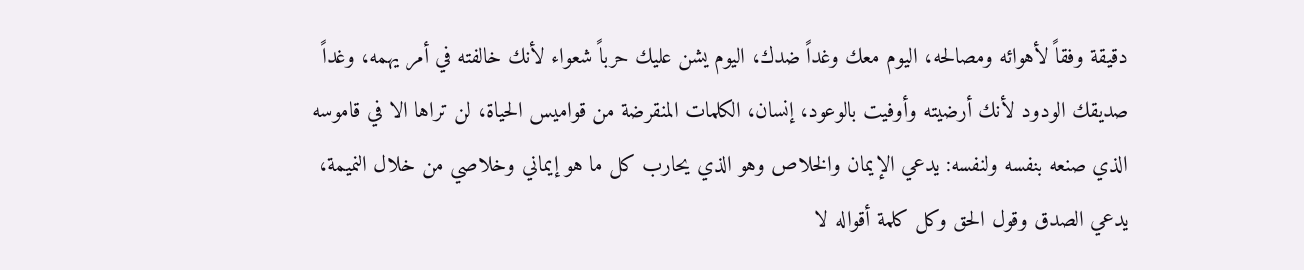دقيقة وفقاً لأهوائه ومصالحه، اليوم معك وغداً ضدك، اليوم يشن عليك حرباً شعواء لأنك خالفته في أمر يهمه، وغداً صديقك الودود لأنك أرضيته وأوفيت بالوعود، إنسان، الكلمات المنقرضة من قواميس الحياة، لن تراها الا في قاموسه الذي صنعه بنفسه ولنفسه: يدعي الإيمان والخلاص وهو الذي يحارب كل ما هو إيماني وخلاصي من خلال النميمة، يدعي الصدق وقول الحق وكل كلمة أقواله لا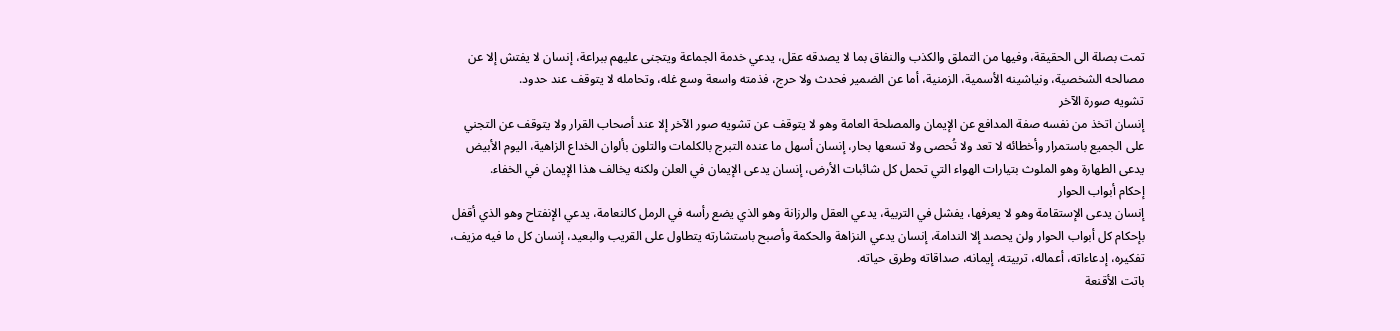تمت بصلة الى الحقيقة، وفيها من التملق والكذب والنفاق بما لا يصدقه عقل، يدعي خدمة الجماعة ويتجنى عليهم ببراعة، إنسان لا يفتش إلا عن مصالحه الشخصية، ونياشينه الأسمية، الزمنية، أما عن الضمير فحدث ولا حرج، فذمته واسعة وسع غله، وتحامله لا يتوقف عند حدود.
تشويه صورة الآخر
إنسان اتخذ من نفسه صفة المدافع عن الإيمان والمصلحة العامة وهو لا يتوقف عن تشويه صور الآخر إلا عند أصحاب القرار ولا يتوقف عن التجني على الجميع باستمرار وأخطائه لا تعد ولا تُحصى ولا تسعها بحار، إنسان أسهل ما عنده التبرج بالكلمات والتلون بألوان الخداع الزاهية، اليوم الأبيض يدعى الطهارة وهو الملوث بتيارات الهواء التي تحمل كل شائبات الأرض، إنسان يدعى الإيمان في العلن ولكنه يخالف هذا الإيمان في الخفاء.
إحكام أبواب الحوار
إنسان يدعى الإستقامة وهو لا يعرفها، يفشل في التربية، يدعي العقل والرزانة وهو الذي يضع رأسه في الرمل كالنعامة، يدعي الإنفتاح وهو الذي أقفل بإحكام كل أبواب الحوار ولن يحصد إلا الندامة، إنسان يدعي النزاهة والحكمة وأصبح باستشارته يتطاول على القريب والبعيد، إنسان كل ما فيه مزيف، تفكيره، إدعاءاته، أعماله، تربيته، إيمانه، صداقاته وطرق حياته.
باتت الأقنعة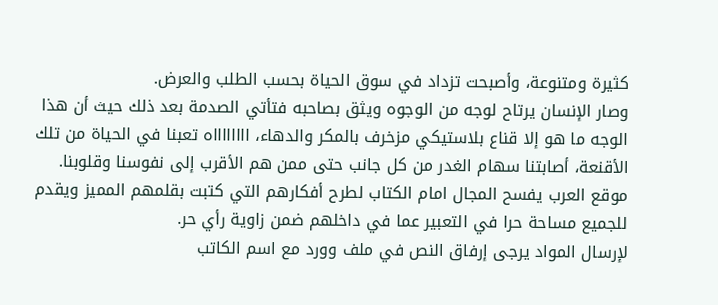كثيرة ومتنوعة، وأصبحت تزداد في سوق الحياة بحسب الطلب والعرض.
وصار الإنسان يرتاح لوجه من الوجوه ويثق بصاحبه فتأتي الصدمة بعد ذلك حيث أن هذا الوجه ما هو إلا قناع بلاستيكي مزخرف بالمكر والدهاء، ااااااااه تعبنا في الحياة من تلك الأقنعة، أصابتنا سهام الغدر من كل جانب حتى ممن هم الأقرب إلى نفوسنا وقلوبنا.
موقع العرب يفسح المجال امام الكتاب لطرح أفكارهم التي كتبت بقلمهم المميز ويقدم للجميع مساحة حرا في التعبير عما في داخلهم ضمن زاوية رأي حر.
لإرسال المواد يرجى إرفاق النص في ملف وورد مع اسم الكاتب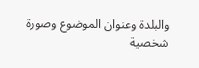والبلدة وعنوان الموضوع وصورة شخصية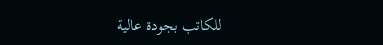للكاتب بجودة عالية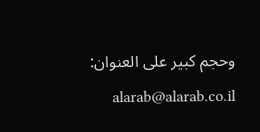وحجم كبير على العنوان: alarab@alarab.co.il